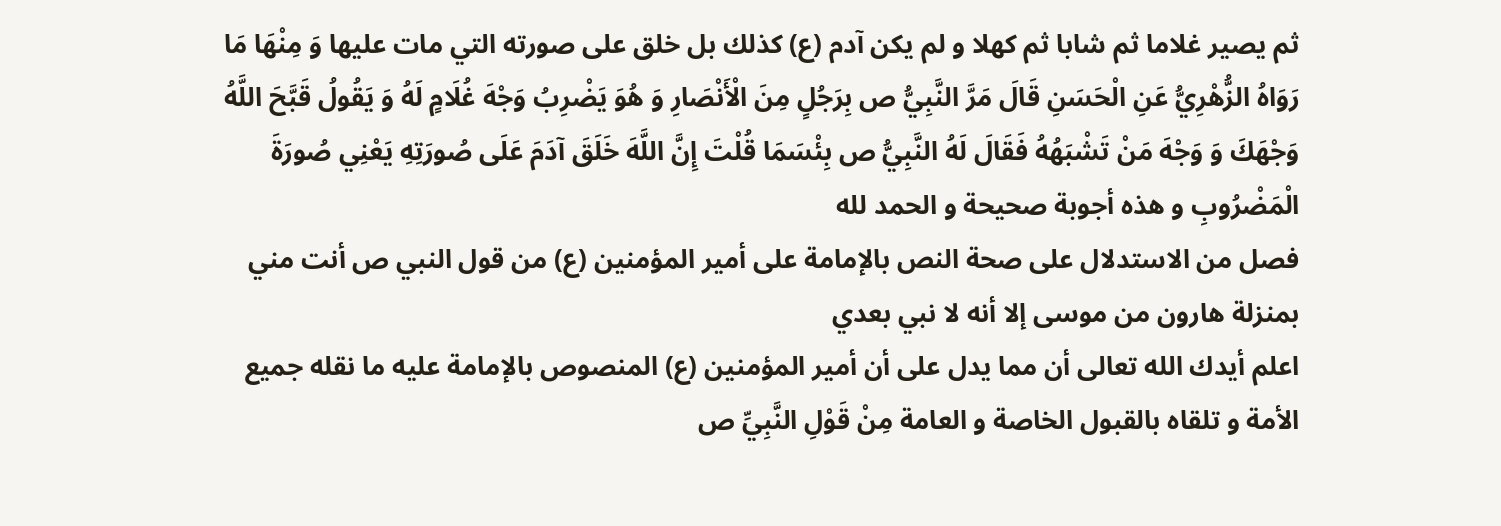ثم يصير غلاما ثم شابا ثم كهلا و لم يكن آدم (ع) كذلك بل خلق على صورته التي مات عليها وَ مِنْهَا مَا رَوَاهُ الزُّهْرِيُّ عَنِ الْحَسَنِ قَالَ مَرَّ النَّبِيُّ ص بِرَجُلٍ مِنَ الْأَنْصَارِ وَ هُوَ يَضْرِبُ وَجْهَ غُلَامٍ لَهُ وَ يَقُولُ قَبَّحَ اللَّهُ وَجْهَكَ وَ وَجْهَ مَنْ تَشْبَهُهُ فَقَالَ لَهُ النَّبِيُّ ص بِئْسَمَا قُلْتَ إِنَّ اللَّهَ خَلَقَ آدَمَ عَلَى صُورَتِهِ يَعْنِي صُورَةَ الْمَضْرُوبِ و هذه أجوبة صحيحة و الحمد لله
فصل من الاستدلال على صحة النص بالإمامة على أمير المؤمنين (ع) من قول النبي ص أنت مني بمنزلة هارون من موسى إلا أنه لا نبي بعدي
اعلم أيدك الله تعالى أن مما يدل على أن أمير المؤمنين (ع) المنصوص بالإمامة عليه ما نقله جميع الأمة و تلقاه بالقبول الخاصة و العامة مِنْ قَوْلِ النَّبِيِّ ص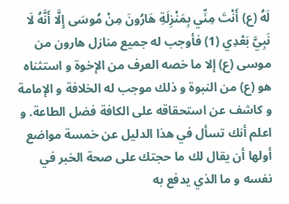لَهُ (ع) أَنْتَ مِنِّي بِمَنْزِلَةِ هَارُونَ مِنْ مُوسَى إِلَّا أَنَّهُ لَا نَبِيَّ بَعْدِي (1) فأوجب له جميع منازل هارون من موسى (ع) إلا ما خصه العرف من الإخوة و استثناه هو (ع) من النبوة و ذلك موجب له الخلافة و الإمامة و كاشف عن استحقاقه على الكافة فضل الطاعة. و اعلم أنك تسأل في هذا الدليل عن خمسة مواضع أولها أن يقال لك ما حجتك على صحة الخبر في نفسه و ما الذي يدفع به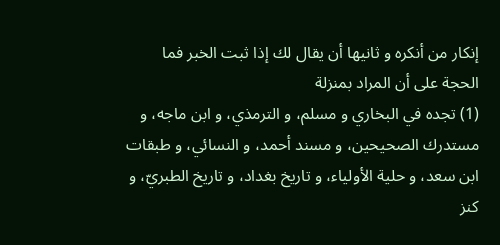إنكار من أنكره و ثانيها أن يقال لك إذا ثبت الخبر فما الحجة على أن المراد بمنزلة
(1) تجده في البخاري و مسلم، و الترمذي، و ابن ماجه، و مستدرك الصحيحين، و مسند أحمد، و النسائي، و طبقات ابن سعد، و حلية الأولياء، و تاريخ بغداد، و تاريخ الطبريّ، و كنز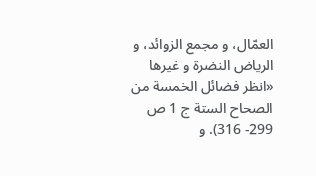العمّال، و مجمع الزوائد، و الرياض النضرة و غيرها «انظر فضائل الخمسة من الصحاح الستة ج 1 ص 299- 316). و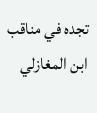تجده في مناقب ابن المغازلي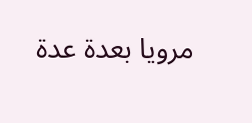مرويا بعدة عدة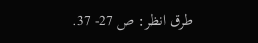طرق انظر: ص 27- 37.